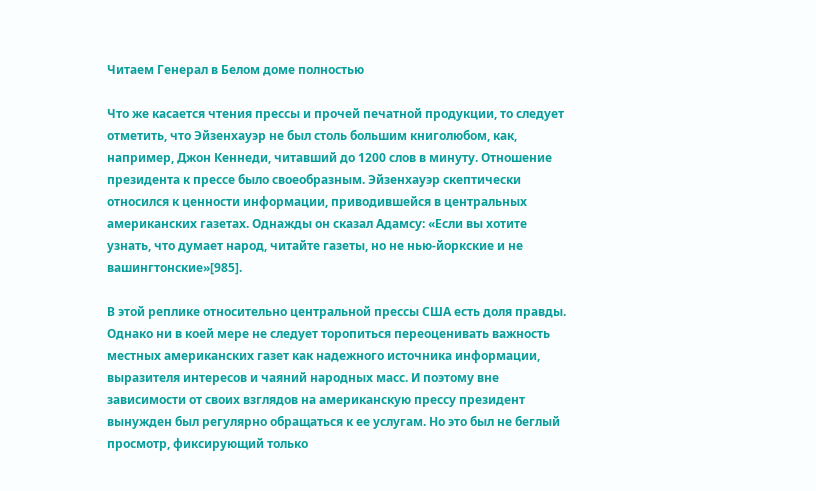Читаем Генерал в Белом доме полностью

Что же касается чтения прессы и прочей печатной продукции, то следует отметить, что Эйзенхауэр не был столь большим книголюбом, как, например, Джон Кеннеди, читавший до 1200 слов в минуту. Отношение президента к прессе было своеобразным. Эйзенхауэр скептически относился к ценности информации, приводившейся в центральных американских газетах. Однажды он сказал Адамсу: «Если вы хотите узнать, что думает народ, читайте газеты, но не нью-йоркские и не вашингтонские»[985].

В этой реплике относительно центральной прессы США есть доля правды. Однако ни в коей мере не следует торопиться переоценивать важность местных американских газет как надежного источника информации, выразителя интересов и чаяний народных масс. И поэтому вне зависимости от своих взглядов на американскую прессу президент вынужден был регулярно обращаться к ее услугам. Но это был не беглый просмотр, фиксирующий только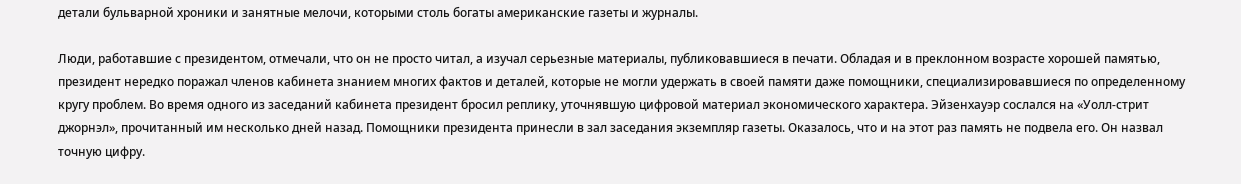детали бульварной хроники и занятные мелочи, которыми столь богаты американские газеты и журналы.

Люди, работавшие с президентом, отмечали, что он не просто читал, а изучал серьезные материалы, публиковавшиеся в печати. Обладая и в преклонном возрасте хорошей памятью, президент нередко поражал членов кабинета знанием многих фактов и деталей, которые не могли удержать в своей памяти даже помощники, специализировавшиеся по определенному кругу проблем. Во время одного из заседаний кабинета президент бросил реплику, уточнявшую цифровой материал экономического характера. Эйзенхауэр сослался на «Уолл-стрит джорнэл», прочитанный им несколько дней назад. Помощники президента принесли в зал заседания экземпляр газеты. Оказалось, что и на этот раз память не подвела его. Он назвал точную цифру.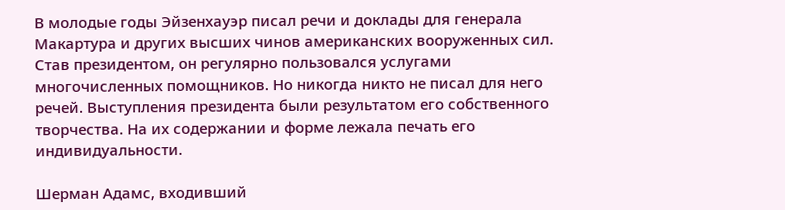В молодые годы Эйзенхауэр писал речи и доклады для генерала Макартура и других высших чинов американских вооруженных сил. Став президентом, он регулярно пользовался услугами многочисленных помощников. Но никогда никто не писал для него речей. Выступления президента были результатом его собственного творчества. На их содержании и форме лежала печать его индивидуальности.

Шерман Адамс, входивший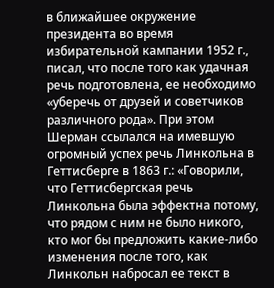в ближайшее окружение президента во время избирательной кампании 1952 г., писал, что после того как удачная речь подготовлена, ее необходимо «уберечь от друзей и советчиков различного рода». При этом Шерман ссылался на имевшую огромный успех речь Линкольна в Геттисберге в 1863 г.: «Говорили, что Геттисбергская речь Линкольна была эффектна потому, что рядом с ним не было никого, кто мог бы предложить какие-либо изменения после того, как Линкольн набросал ее текст в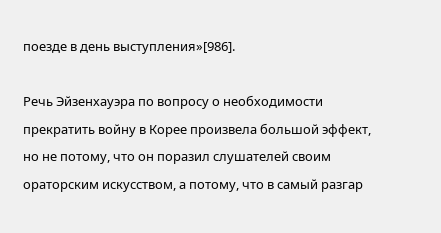поезде в день выступления»[986].

Речь Эйзенхауэра по вопросу о необходимости прекратить войну в Корее произвела большой эффект, но не потому, что он поразил слушателей своим ораторским искусством, а потому, что в самый разгар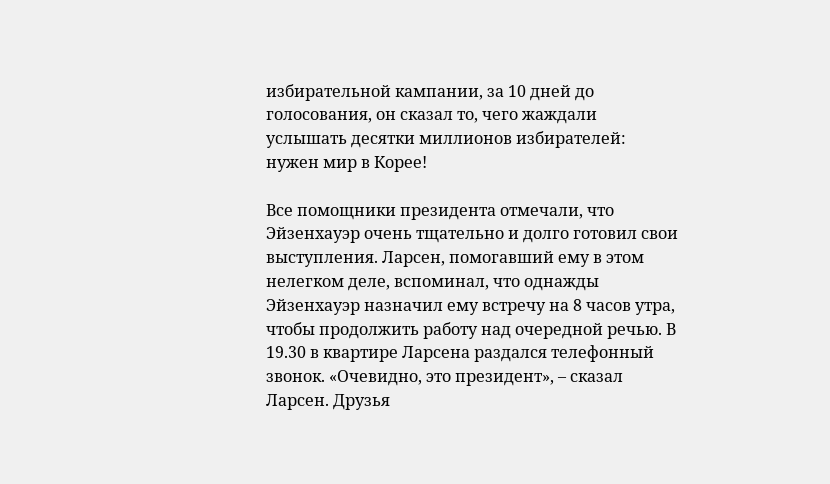избирательной кампании, за 10 дней до голосования, он сказал то, чего жаждали услышать десятки миллионов избирателей: нужен мир в Корее!

Все помощники президента отмечали, что Эйзенхауэр очень тщательно и долго готовил свои выступления. Ларсен, помогавший ему в этом нелегком деле, вспоминал, что однажды Эйзенхауэр назначил ему встречу на 8 часов утра, чтобы продолжить работу над очередной речью. В 19.30 в квартире Ларсена раздался телефонный звонок. «Очевидно, это президент», – сказал Ларсен. Друзья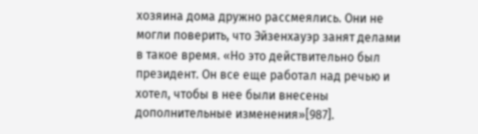хозяина дома дружно рассмеялись. Они не могли поверить, что Эйзенхауэр занят делами в такое время. «Но это действительно был президент. Он все еще работал над речью и хотел, чтобы в нее были внесены дополнительные изменения»[987].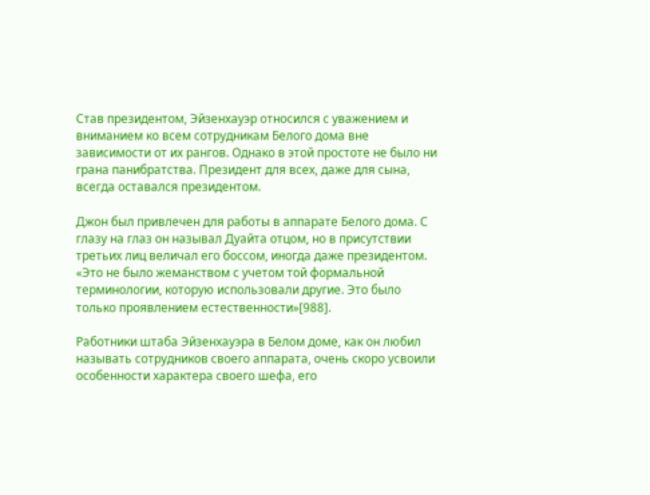Став президентом, Эйзенхауэр относился с уважением и вниманием ко всем сотрудникам Белого дома вне зависимости от их рангов. Однако в этой простоте не было ни грана панибратства. Президент для всех, даже для сына, всегда оставался президентом.

Джон был привлечен для работы в аппарате Белого дома. С глазу на глаз он называл Дуайта отцом, но в присутствии третьих лиц величал его боссом, иногда даже президентом. «Это не было жеманством с учетом той формальной терминологии, которую использовали другие. Это было только проявлением естественности»[988].

Работники штаба Эйзенхауэра в Белом доме, как он любил называть сотрудников своего аппарата, очень скоро усвоили особенности характера своего шефа, его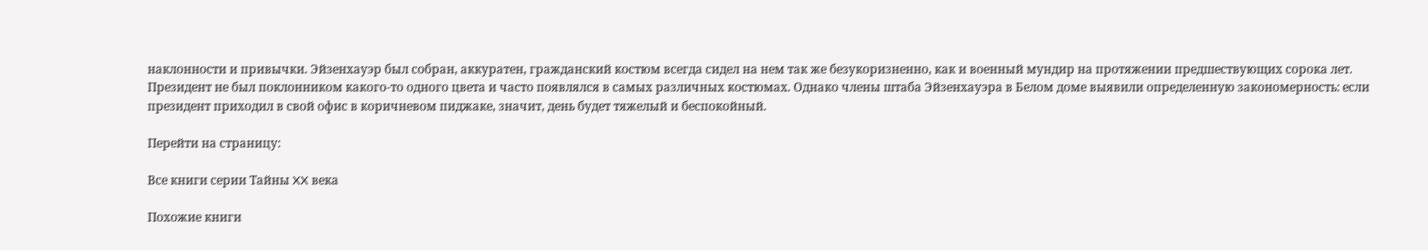наклонности и привычки. Эйзенхауэр был собран, аккуратен, гражданский костюм всегда сидел на нем так же безукоризненно, как и военный мундир на протяжении предшествующих сорока лет. Президент не был поклонником какого-то одного цвета и часто появлялся в самых различных костюмах. Однако члены штаба Эйзенхауэра в Белом доме выявили определенную закономерность: если президент приходил в свой офис в коричневом пиджаке, значит, день будет тяжелый и беспокойный.

Перейти на страницу:

Все книги серии Тайны XX века

Похожие книги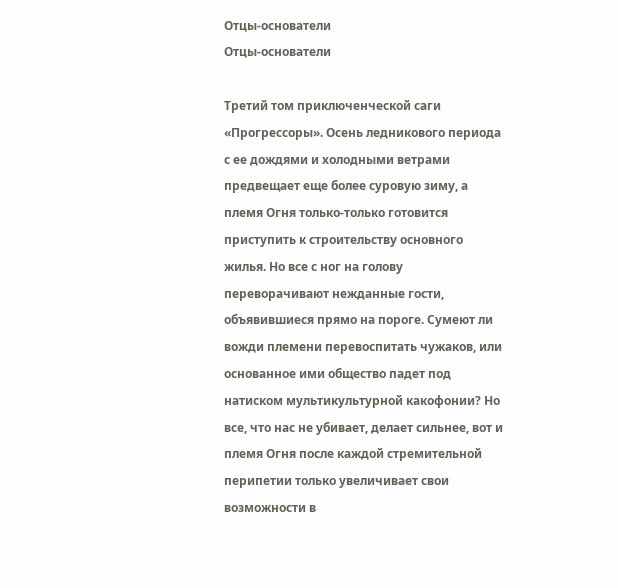Отцы-основатели
Отцы-основатели

Третий том приключенческой саги «Прогрессоры». Осень ледникового периода с ее дождями и холодными ветрами предвещает еще более суровую зиму, а племя Огня только-только готовится приступить к строительству основного жилья. Но все с ног на голову переворачивают нежданные гости, объявившиеся прямо на пороге. Сумеют ли вожди племени перевоспитать чужаков, или основанное ими общество падет под натиском мультикультурной какофонии? Но все, что нас не убивает, делает сильнее, вот и племя Огня после каждой стремительной перипетии только увеличивает свои возможности в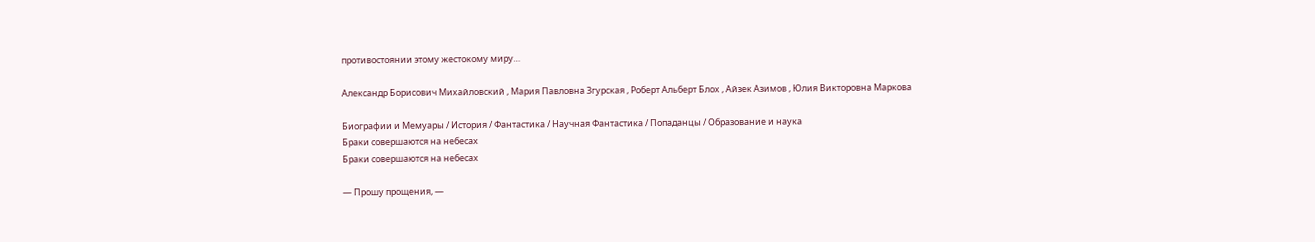противостоянии этому жестокому миру…

Александр Борисович Михайловский , Мария Павловна Згурская , Роберт Альберт Блох , Айзек Азимов , Юлия Викторовна Маркова

Биографии и Мемуары / История / Фантастика / Научная Фантастика / Попаданцы / Образование и наука
Браки совершаются на небесах
Браки совершаются на небесах

— Прошу прощения, —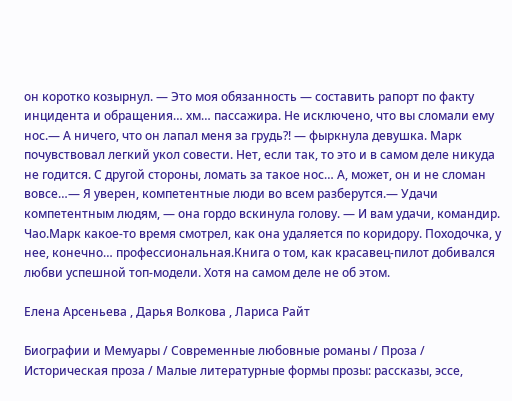он коротко козырнул. — Это моя обязанность — составить рапорт по факту инцидента и обращения… хм… пассажира. Не исключено, что вы сломали ему нос.— А ничего, что он лапал меня за грудь?! — фыркнула девушка. Марк почувствовал легкий укол совести. Нет, если так, то это и в самом деле никуда не годится. С другой стороны, ломать за такое нос… А, может, он и не сломан вовсе…— Я уверен, компетентные люди во всем разберутся.— Удачи компетентным людям, — она гордо вскинула голову. — И вам удачи, командир. Чао.Марк какое-то время смотрел, как она удаляется по коридору. Походочка, у нее, конечно… профессиональная.Книга о том, как красавец-пилот добивался любви успешной топ-модели. Хотя на самом деле не об этом.

Елена Арсеньева , Дарья Волкова , Лариса Райт

Биографии и Мемуары / Современные любовные романы / Проза / Историческая проза / Малые литературные формы прозы: рассказы, эссе,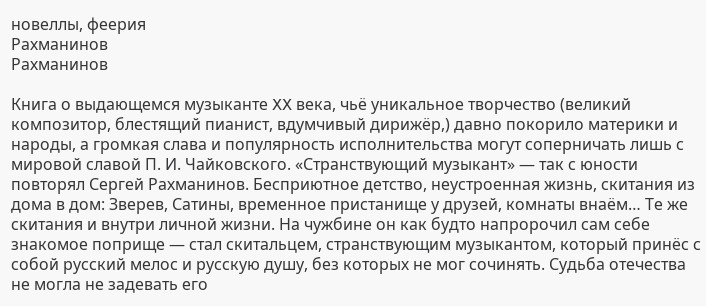новеллы, феерия
Рахманинов
Рахманинов

Книга о выдающемся музыканте XX века, чьё уникальное творчество (великий композитор, блестящий пианист, вдумчивый дирижёр,) давно покорило материки и народы, а громкая слава и популярность исполнительства могут соперничать лишь с мировой славой П. И. Чайковского. «Странствующий музыкант» — так с юности повторял Сергей Рахманинов. Бесприютное детство, неустроенная жизнь, скитания из дома в дом: Зверев, Сатины, временное пристанище у друзей, комнаты внаём… Те же скитания и внутри личной жизни. На чужбине он как будто напророчил сам себе знакомое поприще — стал скитальцем, странствующим музыкантом, который принёс с собой русский мелос и русскую душу, без которых не мог сочинять. Судьба отечества не могла не задевать его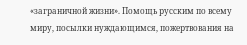«заграничной жизни». Помощь русским по всему миру, посылки нуждающимся, пожертвования на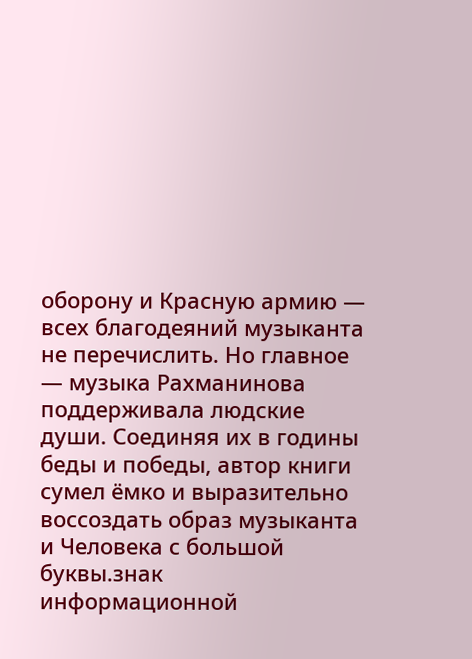оборону и Красную армию — всех благодеяний музыканта не перечислить. Но главное — музыка Рахманинова поддерживала людские души. Соединяя их в годины беды и победы, автор книги сумел ёмко и выразительно воссоздать образ музыканта и Человека с большой буквы.знак информационной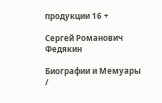продукции 16 +

Сергей Романович Федякин

Биографии и Мемуары /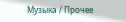Музыка / Прочее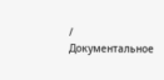/ Документальное